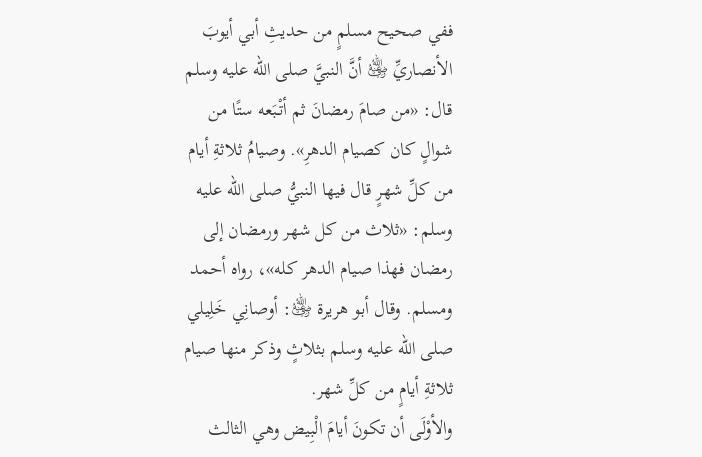ففي صحيح مسلمٍ من حديثِ أبي أيوبَ الأنصاريِّ ﵁ أنَّ النبيَّ صلى الله عليه وسلم قال: «من صامَ رمضانَ ثم أتْبَعه ستًا من شوالٍ كان كصيام الدهرِ». وصيامُ ثلاثةِ أيام من كلِّ شهرٍ قال فيها النبيُّ صلى الله عليه وسلم: «ثلاث من كل شهر ورمضان إلى رمضان فهذا صيام الدهر كله»، رواه أحمد ومسلم. وقال أبو هريرة ﵁: أوصانِي خَلِيلي صلى الله عليه وسلم بثلاثٍ وذكر منها صيام ثلاثةِ أيامٍ من كلِّ شهر.
والأوْلَى أن تكونَ أيامَ الْبِيض وهي الثالث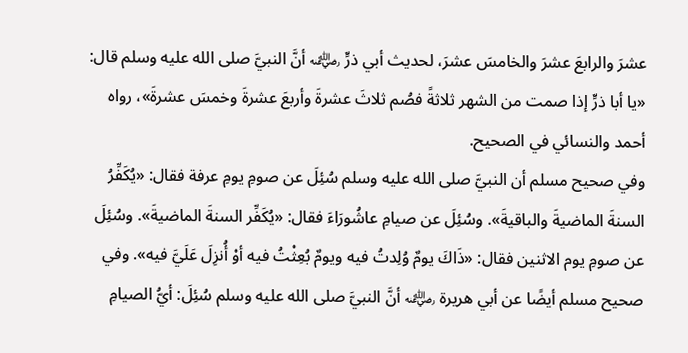عشرَ والرابعَ عشرَ والخامسَ عشرَ، لحديث أبي ذرٍّ ﵁ أنَّ النبيَّ صلى الله عليه وسلم قال: «يا أبا ذرٍّ إذا صمت من الشهر ثلاثةً فصُم ثلاثَ عشرةَ وأربعَ عشرةَ وخمسَ عشرةَ»، رواه أحمد والنسائي في الصحيح.
وفي صحيح مسلم أن النبيَّ صلى الله عليه وسلم سُئِلَ عن صومِ يومِ عرفة فقال: «يُكَفِّرُ السنةَ الماضيةَ والباقيةَ». وسُئِلَ عن صيامِ عاشُورَاءَ فقال: «يُكَفِّر السنةَ الماضيةَ». وسُئِلَ عن صومِ يوم الاثنين فقال: «ذَاكَ يومٌ وُلِدتُ فيه ويومٌ بُعِثْتُ فيه أوْ أُنزِلَ عَلَيَّ فيه». وفي صحيح مسلم أيضًا عن أبي هريرة ﵁ أنَّ النبيَّ صلى الله عليه وسلم سُئِلَ: أيُّ الصيامِ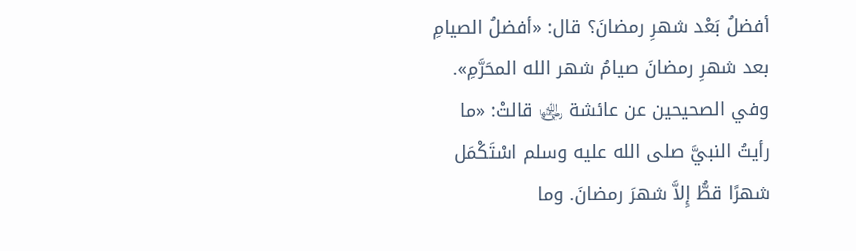أفضلُ بَعْد شهرِ رمضانَ؟ قال: «أفضلُ الصيامِ بعد شهرِ رمضانَ صيامُ شهر الله المحَرَّمِ».
وفي الصحيحين عن عائشة ﵂ قالتْ: «ما رأيتُ النبيَّ صلى الله عليه وسلم اسْتَكْمَل شهرًا قطُّ إِلاَّ شهرَ رمضانَ. وما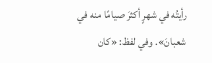رأيتُه في شهرٍ أكثرَ صيامًا منه في شعبانَ». وفي لفظ: «كان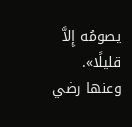يصومُه إِلاَّ قليلًا». وعنها رضي